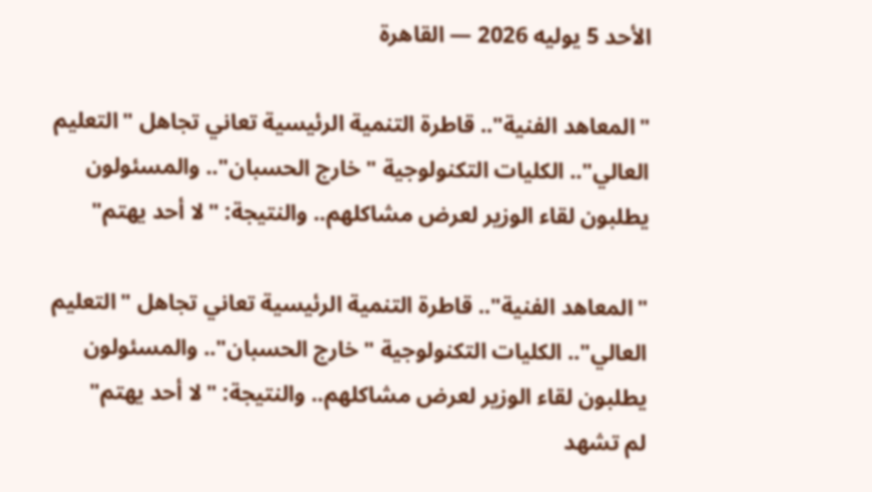الأحد 5 يوليه 2026 — القاهرة

"المعاهد الفنية".. قاطرة التنمية الرئيسية تعاني تجاهل "التعليم العالي".. الكليات التكنولوجية "خارج الحسبان".. والمسئولون يطلبون لقاء الوزير لعرض مشاكلهم.. والنتيجة: "لا أحد يهتم"

"المعاهد الفنية".. قاطرة التنمية الرئيسية تعاني تجاهل "التعليم العالي".. الكليات التكنولوجية "خارج الحسبان".. والمسئولون يطلبون لقاء الوزير لعرض مشاكلهم.. والنتيجة: "لا أحد يهتم"
لم تشهد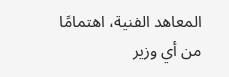المعاهد الفنية، اهتمامًا من أي وزير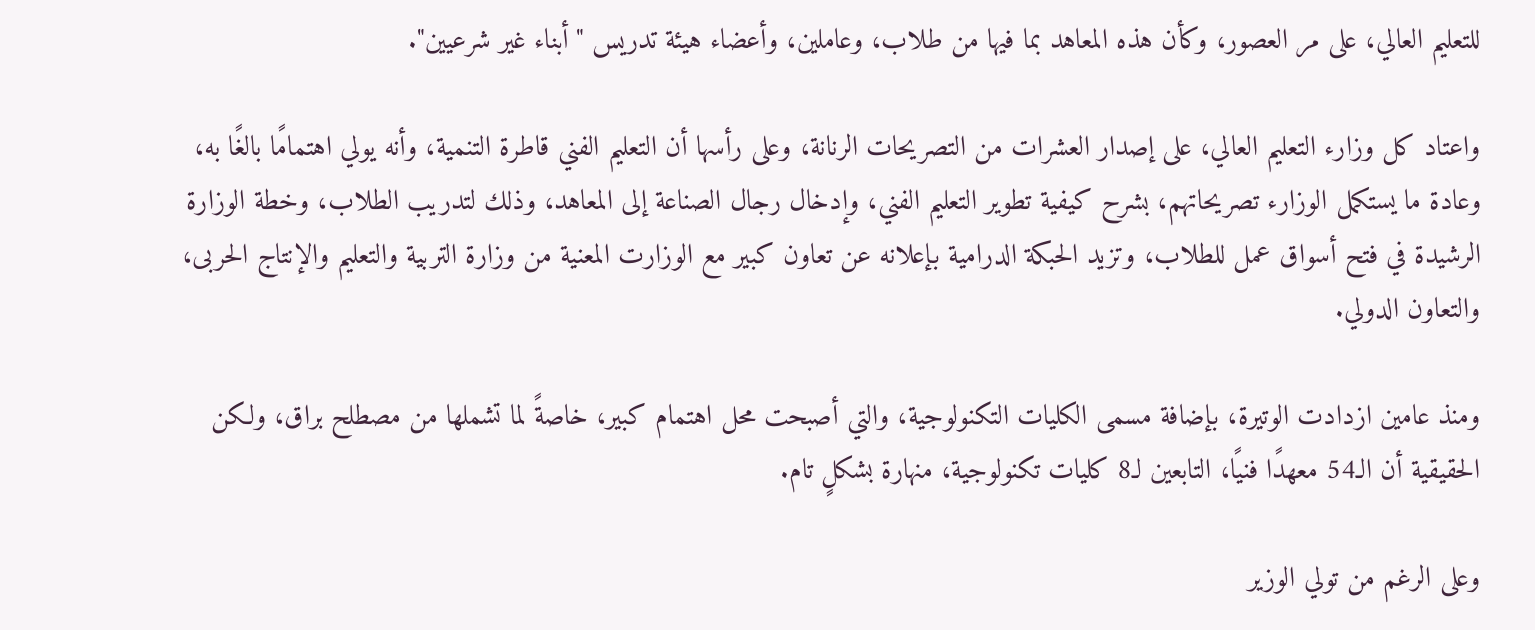للتعليم العالي، على مر العصور، وكأن هذه المعاهد بما فيها من طلاب، وعاملين، وأعضاء هيئة تدريس "أبناء غير شرعيين".

واعتاد كل وزارء التعليم العالي، على إصدار العشرات من التصريحات الرنانة، وعلى رأسها أن التعليم الفني قاطرة التنمية، وأنه يولي اهتمامًا بالغًا به، وعادة ما يستكمل الوزارء تصريحاتهم، بشرح كيفية تطوير التعليم الفني، وإدخال رجال الصناعة إلى المعاهد، وذلك لتدريب الطلاب، وخطة الوزارة الرشيدة في فتح أسواق عمل للطلاب، وتزيد الحبكة الدرامية بإعلانه عن تعاون كبير مع الوزارت المعنية من وزارة التربية والتعليم والإنتاج الحربى، والتعاون الدولي.

ومنذ عامين ازدادت الوتيرة، بإضافة مسمى الكليات التكنولوجية، والتي أصبحت محل اهتمام كبير، خاصةً لما تشملها من مصطلح براق، ولكن الحقيقية أن الـ54 معهدًا فنيًا، التابعين لـ8 كليات تكنولوجية، منهارة بشكلٍ تام.

وعلى الرغم من تولي الوزير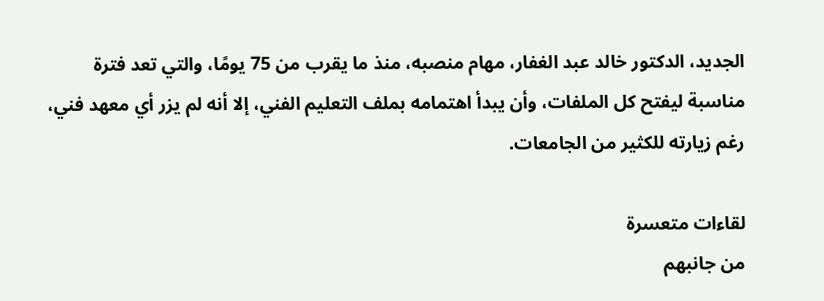الجديد، الدكتور خالد عبد الغفار، مهام منصبه، منذ ما يقرب من 75 يومًا، والتي تعد فترة مناسبة ليفتح كل الملفات، وأن يبدأ اهتمامه بملف التعليم الفني، إلا أنه لم يزر أي معهد فني، رغم زيارته للكثير من الجامعات.

لقاءات متعسرة
من جانبهم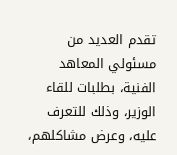تقدم العديد من مسئولي المعاهد الفنية، بطلبات للقاء الوزير، وذلك للتعرف عليه، وعرض مشاكلهم،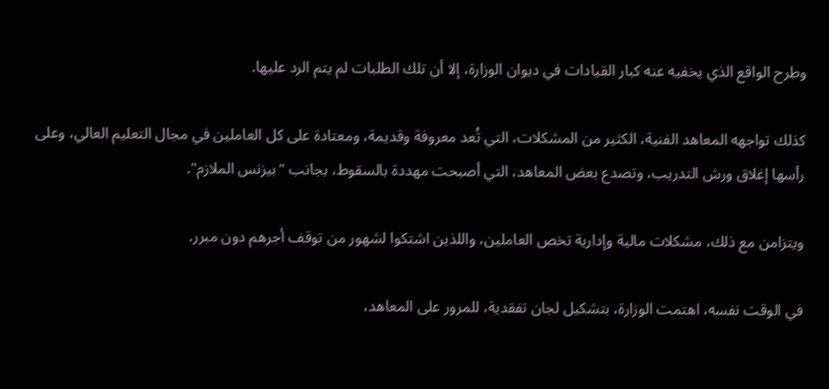وطرح الواقع الذي يخفيه عنه كبار القيادات في ديوان الوزارة، إلا أن تلك الطلبات لم يتم الرد عليها.

كذلك تواجهه المعاهد الفنية، الكثير من المشكلات، التي تُعد معروفة وقديمة، ومعتادة على كل العاملين في مجال التعليم العالي، وعلى رأسها إغلاق ورش التدريب، وتصدع بعض المعاهد، التي أصبحت مهددة بالسقوط، بجانب "بيزنس الملازم".

ويتزامن مع ذلك، مشكلات مالية وإدارية تخص العاملين، واللذين اشتكوا لشهور من توقف أجرهم دون مبرر.

في الوقت نفسه، اهتمت الوزارة، بتشكيل لجان تفقدية، للمرور على المعاهد،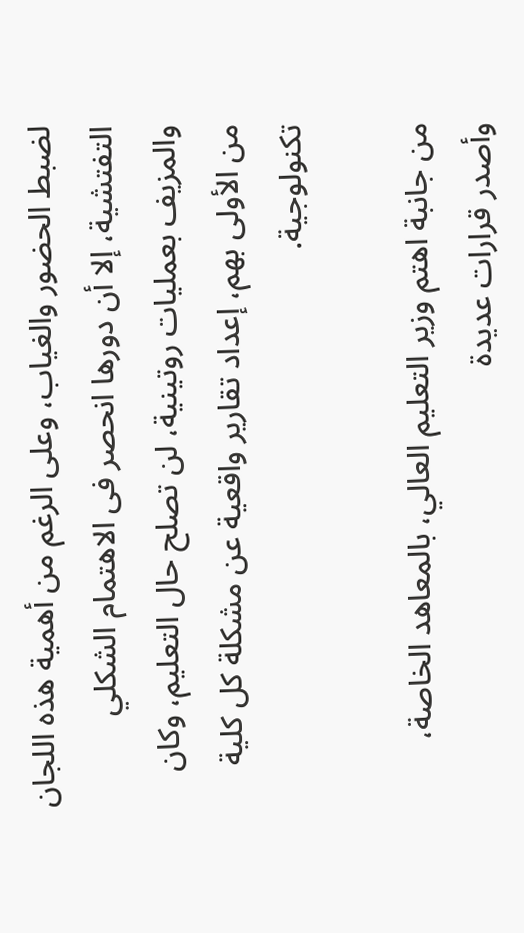لضبط الحضور والغياب، وعلى الرغم من أهمية هذه اللجان التفتشية، إلا أن دورها انحصر فى الاهتمام الشكلي والمزيف بعمليات روتينية، لن تصلح حال التعليم، وكان من الأولى بهم، إعداد تقارير واقعية عن مشكلة كل كلية تكنولوجية.

من جانبة اهتم وزير التعليم العالي، بالمعاهد الخاصة، وأصدر قرارات عديدة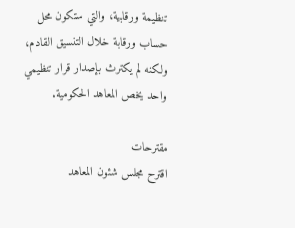تنظيمة ورقابية، والتي ستكون محل حساب ورقابة خلال التنسيق القادم، ولكنه لم يكترث بإصدار قرار تنظيمي واحد يخص المعاهد الحكومية.

مقترحات
اقترح مجلس شئون المعاهد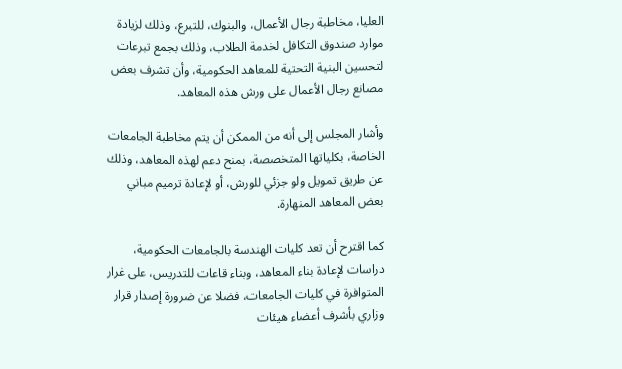العليا، مخاطبة رجال الأعمال، والبنوك، للتبرع، وذلك لزيادة موارد صندوق التكافل لخدمة الطلاب، وذلك بجمع تبرعات لتحسين البنية التحتية للمعاهد الحكومية، وأن تشرف بعض مصانع رجال الأعمال على ورش هذه المعاهد.

وأشار المجلس إلى أنه من الممكن أن يتم مخاطبة الجامعات الخاصة، بكلياتها المتخصصة، بمنح دعم لهذه المعاهد، وذلك عن طريق تمويل ولو جزئي للورش، أو لإعادة ترميم مباني بعض المعاهد المنهارة.

كما اقترح أن تعد كليات الهندسة بالجامعات الحكومية، دراسات لإعادة بناء المعاهد، وبناء قاعات للتدريس، على غرار المتوافرة في كليات الجامعات، فضلا عن ضرورة إصدار قرار وزاري بأشرف أعضاء هيئات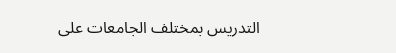التدريس بمختلف الجامعات على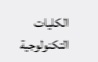الكليات التكنولوجية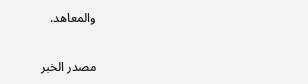والمعاهد.

مصدر الخبر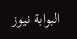البوابة نيوز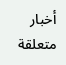أخبار متعلقة